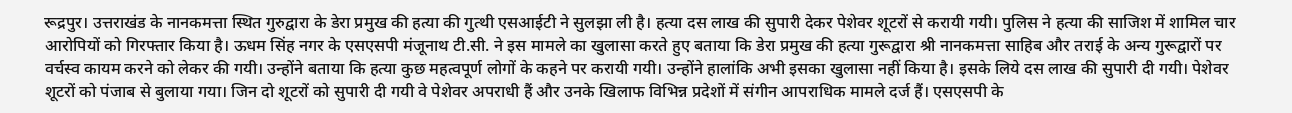रूद्रपुर। उत्तराखंड के नानकमत्ता स्थित गुरुद्वारा के डेरा प्रमुख की हत्या की गुत्थी एसआईटी ने सुलझा ली है। हत्या दस लाख की सुपारी देकर पेशेवर शूटरों से करायी गयी। पुलिस ने हत्या की साजिश में शामिल चार आरोपियों को गिरफ्तार किया है। ऊधम सिंह नगर के एसएसपी मंजूनाथ टी.सी. ने इस मामले का खुलासा करते हुए बताया कि डेरा प्रमुख की हत्या गुरूद्वारा श्री नानकमत्ता साहिब और तराई के अन्य गुरूद्वारों पर वर्चस्व कायम करने को लेकर की गयी। उन्होंने बताया कि हत्या कुछ महत्वपूर्ण लोगों के कहने पर करायी गयी। उन्होंने हालांकि अभी इसका खुलासा नहीं किया है। इसके लिये दस लाख की सुपारी दी गयी। पेशेवर शूटरों को पंजाब से बुलाया गया। जिन दो शूटरों को सुपारी दी गयी वे पेशेवर अपराधी हैं और उनके खिलाफ विभिन्न प्रदेशों में संगीन आपराधिक मामले दर्ज हैं। एसएसपी के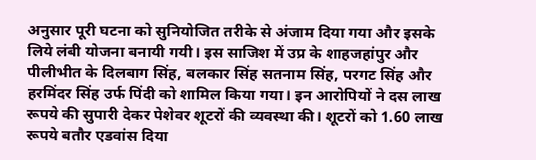अनुसार पूरी घटना को सुनियोजित तरीके से अंजाम दिया गया और इसके लिये लंबी योजना बनायी गयी। इस साजिश में उप्र के शाहजहांपुर और पीलीभीत के दिलबाग सिंह, बलकार सिंह सतनाम सिंह, परगट सिंह और हरमिंदर सिंह उर्फ पिंदी को शामिल किया गया। इन आरोपियों ने दस लाख रूपये की सुपारी देकर पेशेवर शूटरों की व्यवस्था की। शूटरों को 1.60 लाख रूपये बतौर एडवांस दिया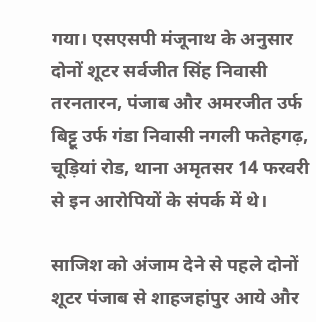गया। एसएसपी मंजूनाथ के अनुसार दोनों शूटर सर्वजीत सिंह निवासी तरनतारन, पंजाब और अमरजीत उर्फ बिट्टू उर्फ गंडा निवासी नगली फतेहगढ़, चूड़ियां रोड, थाना अमृतसर 14 फरवरी से इन आरोपियों के संपर्क में थे।

साजिश को अंजाम देने से पहले दोनों शूटर पंजाब से शाहजहांपुर आये और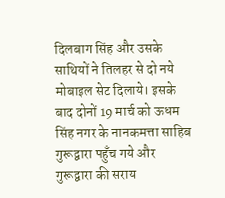दिलबाग सिंह और उसके साथियों ने तिलहर से दो नये मोबाइल सेट दिलाये। इसके बाद दोनों 19 मार्च को ऊधम सिंह नगर के नानकमत्ता साहिब गुरूद्वारा पहुँच गये और गुरूद्वारा की सराय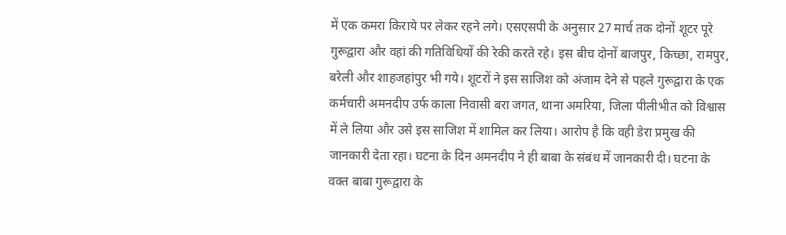में एक कमरा किराये पर लेकर रहने लगे। एसएसपी के अनुसार 27 मार्च तक दोनों शूटर पूरे गुरूद्वारा और वहां की गतिविधियों की रेकी करते रहे। इस बीच दोनों बाजपुर, किच्छा, रामपुर, बरेली और शाहजहांपुर भी गये। शूटरों ने इस साजिश को अंजाम देने से पहले गुरूद्वारा के एक कर्मचारी अमनदीप उर्फ काला निवासी बरा जगत, थाना अमरिया, जिला पीलीभीत को विश्वास में ले लिया और उसे इस साजिश में शामिल कर लिया। आरोप है कि वही डेरा प्रमुख की जानकारी देता रहा। घटना के दिन अमनदीप ने ही बाबा के संबंध में जानकारी दी। घटना के वक्त बाबा गुरूद्वारा के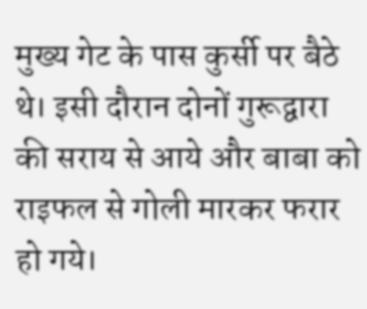मुख्य गेट के पास कुर्सी पर बैठे थे। इसी दौरान दोनों गुरूद्वारा की सराय से आये और बाबा को राइफल से गोली मारकर फरार हो गये।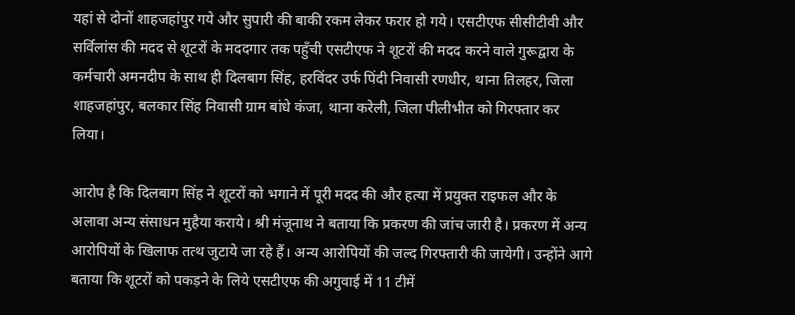यहां से दोनों शाहजहांपुर गये और सुपारी की बाकी रकम लेकर फरार हो गये। एसटीएफ सीसीटीवी और सर्विलांस की मदद से शूटरों के मददगार तक पहुँची एसटीएफ ने शूटरों की मदद करने वाले गुरूद्वारा के कर्मचारी अमनदीप के साथ ही दिलबाग सिंह, हरविंदर उर्फ पिंदी निवासी रणधीर, थाना तिलहर, जिला शाहजहांपुर, बलकार सिंह निवासी ग्राम बांधे कंजा, थाना करेली, जिला पीलीभीत को गिरफ्तार कर लिया।

आरोप है कि दिलबाग सिंह ने शूटरों को भगाने में पूरी मदद की और हत्या में प्रयुक्त राइफल और के अलावा अन्य संसाधन मुहैया कराये। श्री मंजूनाथ ने बताया कि प्रकरण की जांच जारी है। प्रकरण में अन्य आरोपियों के खिलाफ तत्थ जुटाये जा रहे हैं। अन्य आरोपियों की जल्द गिरफ्तारी की जायेगी। उन्होंने आगे बताया कि शूटरों को पकड़ने के लिये एसटीएफ की अगुवाई में 11 टीमें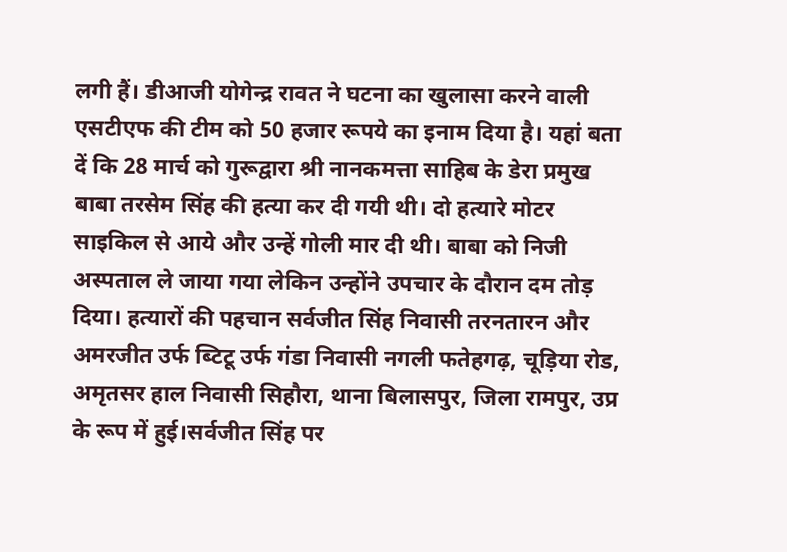लगी हैं। डीआजी योगेन्द्र रावत ने घटना का खुलासा करने वाली एसटीएफ की टीम को 50 हजार रूपये का इनाम दिया है। यहां बता दें कि 28 मार्च को गुरूद्वारा श्री नानकमत्ता साहिब के डेरा प्रमुख बाबा तरसेम सिंह की हत्या कर दी गयी थी। दो हत्यारे मोटर साइकिल से आये और उन्हें गोली मार दी थी। बाबा को निजी अस्पताल ले जाया गया लेकिन उन्होंने उपचार के दौरान दम तोड़ दिया। हत्यारों की पहचान सर्वजीत सिंह निवासी तरनतारन और अमरजीत उर्फ ब्टिटू उर्फ गंडा निवासी नगली फतेहगढ़, चूड़िया रोड, अमृतसर हाल निवासी सिहौरा, थाना बिलासपुर, जिला रामपुर, उप्र के रूप में हुई।सर्वजीत सिंह पर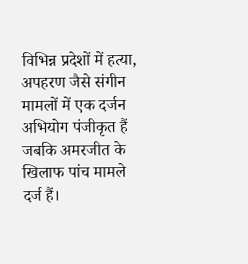विभिन्न प्रदेशों में हत्या, अपहरण जैसे संगीन मामलों में एक दर्जन अभियोग पंजीकृत हैं जबकि अमरजीत के खिलाफ पांच मामले दर्ज हैं।